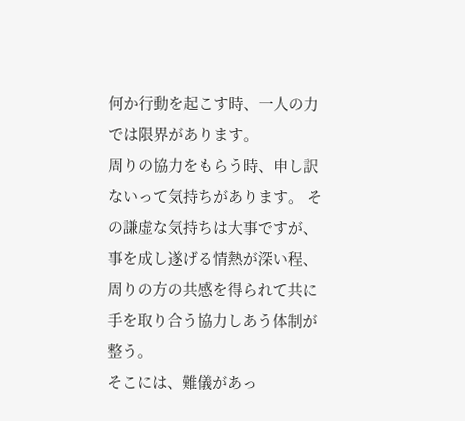何か行動を起こす時、一人の力では限界があります。
周りの協力をもらう時、申し訳ないって気持ちがあります。 その謙虚な気持ちは大事ですが、事を成し遂げる情熱が深い程、周りの方の共感を得られて共に手を取り合う協力しあう体制が整う。
そこには、難儀があっ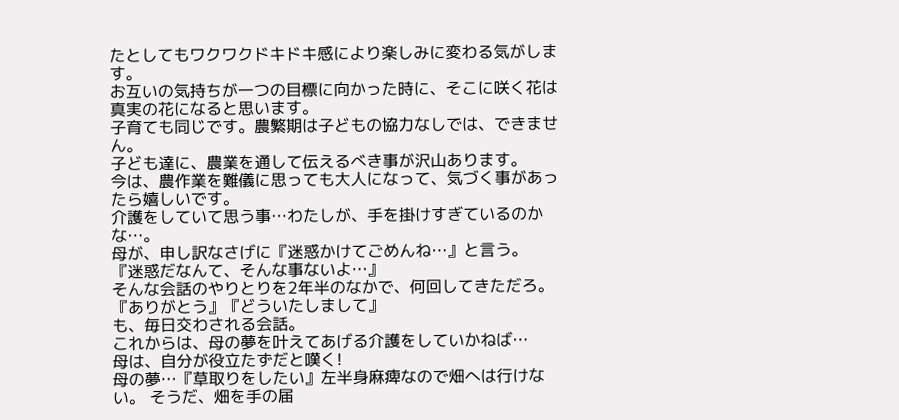たとしてもワクワクドキドキ感により楽しみに変わる気がします。
お互いの気持ちが一つの目標に向かった時に、そこに咲く花は真実の花になると思います。
子育ても同じです。農繁期は子どもの協力なしでは、できません。
子ども達に、農業を通して伝えるべき事が沢山あります。
今は、農作業を難儀に思っても大人になって、気づく事があったら嬉しいです。
介護をしていて思う事…わたしが、手を掛けすぎているのかな…。
母が、申し訳なさげに『迷惑かけてごめんね…』と言う。
『迷惑だなんて、そんな事ないよ…』
そんな会話のやりとりを2年半のなかで、何回してきただろ。
『ありがとう』『どういたしまして』
も、毎日交わされる会話。
これからは、母の夢を叶えてあげる介護をしていかねば…
母は、自分が役立たずだと嘆く!
母の夢…『草取りをしたい』左半身麻痺なので畑へは行けない。 そうだ、畑を手の届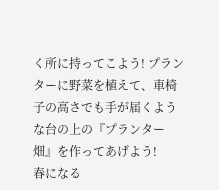く所に持ってこよう! プランターに野菜を植えて、車椅子の高さでも手が届くような台の上の『プランター畑』を作ってあげよう!
春になる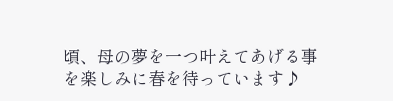頃、母の夢を一つ叶えてあげる事を楽しみに春を待っています♪